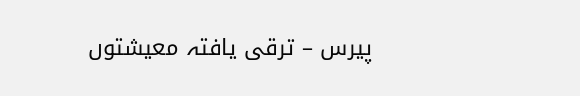پیرس – ترقی یافتہ معیشتوں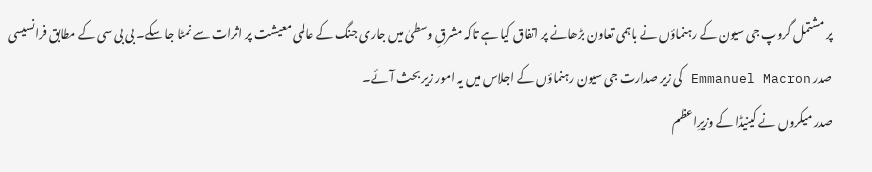پر مشتمل گروپ جی سیون کے رہنماؤں نے باہمی تعاون بڑھانے پر اتفاق کیا ہے تاکہ مشرقِ وسطیٰ میں جاری جنگ کے عالمی معیشت پر اثرات سے نمٹا جا سکے۔ بی بی سی کے مطابق فرانسیسی صدر Emmanuel Macron کی زیر صدارت جی سیون رہنماؤں کے اجلاس میں یہ امور زیر بحث آئے۔
صدر میکروں نے کینیڈا کے وزیرِاعظم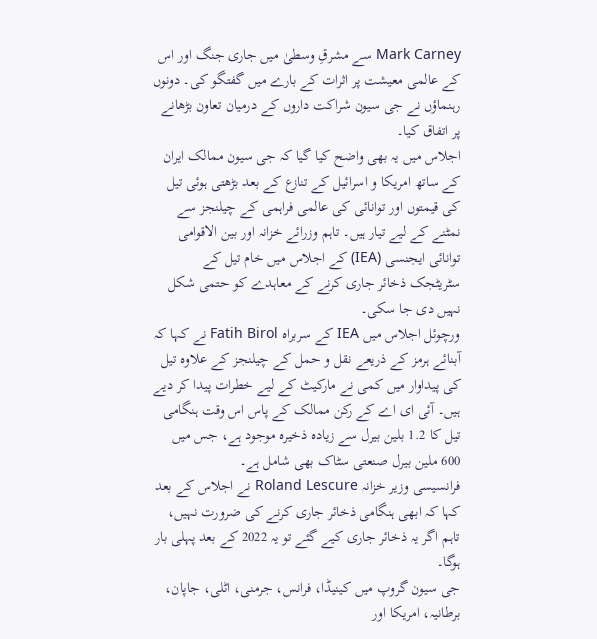Mark Carney سے مشرقِ وسطیٰ میں جاری جنگ اور اس کے عالمی معیشت پر اثرات کے بارے میں گفتگو کی۔ دونوں رہنماؤں نے جی سیون شراکت داروں کے درمیان تعاون بڑھانے پر اتفاق کیا۔
اجلاس میں یہ بھی واضح کیا گیا کہ جی سیون ممالک ایران کے ساتھ امریکا و اسرائیل کے تنازع کے بعد بڑھتی ہوئی تیل کی قیمتوں اور توانائی کی عالمی فراہمی کے چیلنجز سے نمٹنے کے لیے تیار ہیں۔ تاہم وزرائے خزانہ اور بین الاقوامی توانائی ایجنسی (IEA) کے اجلاس میں خام تیل کے سٹریٹجک ذخائر جاری کرنے کے معاہدے کو حتمی شکل نہیں دی جا سکی۔
ورچوئل اجلاس میں IEA کے سربراہ Fatih Birol نے کہا کہ آبنائے ہرمز کے ذریعے نقل و حمل کے چیلنجز کے علاوہ تیل کی پیداوار میں کمی نے مارکیٹ کے لیے خطرات پیدا کر دیے ہیں۔ آئی ای اے کے رکن ممالک کے پاس اس وقت ہنگامی تیل کا 1.2 بلین بیرل سے زیادہ ذخیرہ موجود ہے، جس میں 600 ملین بیرل صنعتی سٹاک بھی شامل ہے۔
فرانسیسی وزیر خزانہ Roland Lescure نے اجلاس کے بعد کہا کہ ابھی ہنگامی ذخائر جاری کرنے کی ضرورت نہیں، تاہم اگر یہ ذخائر جاری کیے گئے تو یہ 2022 کے بعد پہلی بار ہوگا۔
جی سیون گروپ میں کینیڈا، فرانس، جرمنی، اٹلی، جاپان، برطانیہ، امریکا اور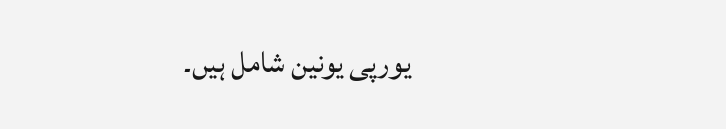یورپی یونین شامل ہیں۔